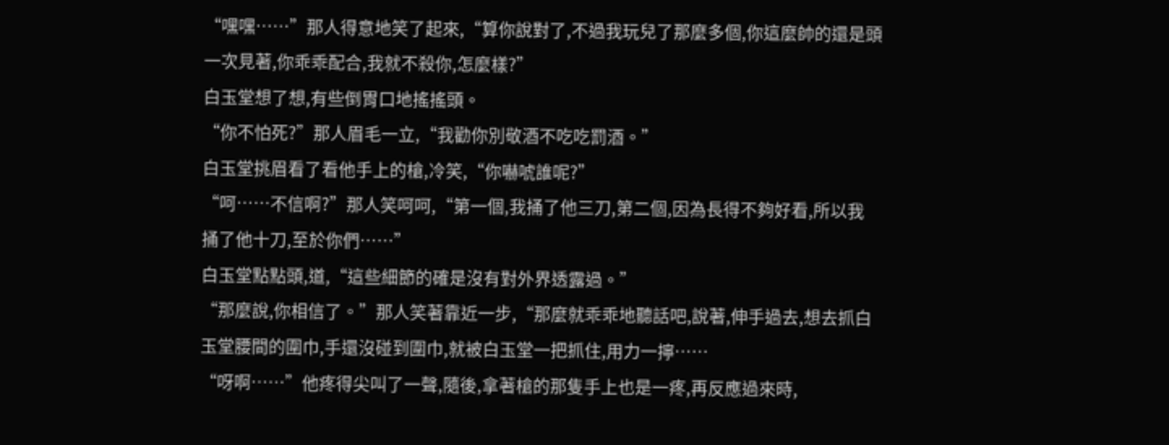“嘿嘿……”那人得意地笑了起來,“算你說對了,不過我玩兒了那麼多個,你這麼帥的還是頭一次見著,你乖乖配合,我就不殺你,怎麼樣?”
白玉堂想了想,有些倒胃口地搖搖頭。
“你不怕死?”那人眉毛一立,“我勸你別敬酒不吃吃罰酒。”
白玉堂挑眉看了看他手上的槍,冷笑,“你嚇唬誰呢?”
“呵……不信啊?”那人笑呵呵,“第一個,我捅了他三刀,第二個,因為長得不夠好看,所以我捅了他十刀,至於你們……”
白玉堂點點頭,道,“這些細節的確是沒有對外界透露過。”
“那麼說,你相信了。”那人笑著靠近一步,“那麼就乖乖地聽話吧,說著,伸手過去,想去抓白玉堂腰間的圍巾,手還沒碰到圍巾,就被白玉堂一把抓住,用力一擰……
“呀啊……”他疼得尖叫了一聲,隨後,拿著槍的那隻手上也是一疼,再反應過來時,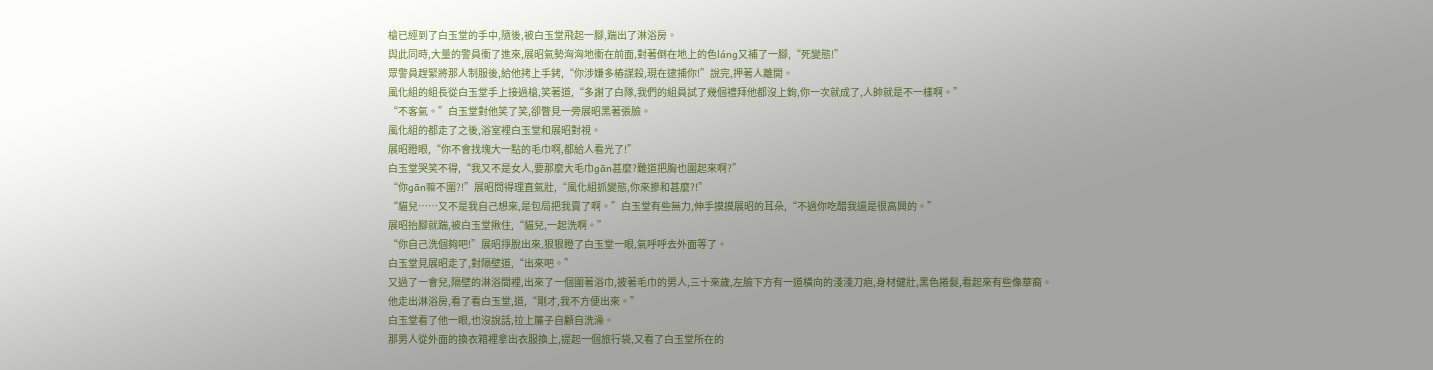槍已經到了白玉堂的手中,隨後,被白玉堂飛起一腳,踹出了淋浴房。
與此同時,大量的警員衝了進來,展昭氣勢洶洶地衝在前面,對著倒在地上的色láng又補了一腳,“死變態!”
眾警員趕緊將那人制服後,給他拷上手銬,“你涉嫌多樁謀殺,現在逮捕你!”說完,押著人離開。
風化組的組長從白玉堂手上接過槍,笑著道,“多謝了白隊,我們的組員試了幾個禮拜他都沒上鉤,你一次就成了,人帥就是不一樣啊。”
“不客氣。”白玉堂對他笑了笑,卻瞥見一旁展昭黑著張臉。
風化組的都走了之後,浴室裡白玉堂和展昭對視。
展昭瞪眼,“你不會找塊大一點的毛巾啊,都給人看光了!”
白玉堂哭笑不得,“我又不是女人,要那麼大毛巾gān甚麼?難道把胸也圍起來啊?”
“你gān嘛不圍?!”展昭問得理直氣壯,“風化組抓變態,你來摻和甚麼?!”
“貓兒……又不是我自己想來,是包局把我賣了啊。”白玉堂有些無力,伸手摸摸展昭的耳朵,“不過你吃醋我還是很高興的。”
展昭抬腳就踹,被白玉堂揪住,“貓兒,一起洗啊。”
“你自己洗個夠吧!”展昭掙脫出來,狠狠瞪了白玉堂一眼,氣呼呼去外面等了。
白玉堂見展昭走了,對隔壁道,“出來吧。”
又過了一會兒,隔壁的淋浴間裡,出來了一個圍著浴巾,披著毛巾的男人,三十來歲,左臉下方有一道橫向的淺淺刀疤,身材健壯,黑色捲髮,看起來有些像華裔。
他走出淋浴房,看了看白玉堂,道,“剛才,我不方便出來。”
白玉堂看了他一眼,也沒說話,拉上簾子自顧自洗澡。
那男人從外面的換衣箱裡拿出衣服換上,提起一個旅行袋,又看了白玉堂所在的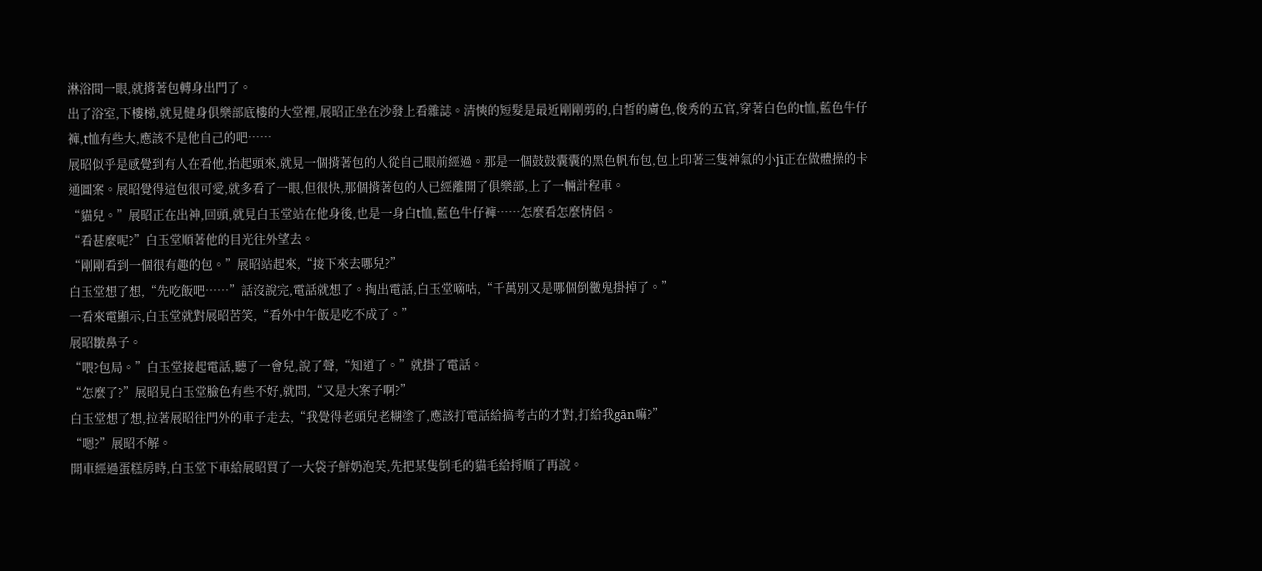淋浴間一眼,就揹著包轉身出門了。
出了浴室,下樓梯,就見健身俱樂部底樓的大堂裡,展昭正坐在沙發上看雜誌。清慡的短髮是最近剛剛剪的,白皙的膚色,俊秀的五官,穿著白色的t恤,藍色牛仔褲,t恤有些大,應該不是他自己的吧……
展昭似乎是感覺到有人在看他,抬起頭來,就見一個揹著包的人從自己眼前經過。那是一個鼓鼓囊囊的黑色帆布包,包上印著三隻神氣的小jī正在做體操的卡通圖案。展昭覺得這包很可愛,就多看了一眼,但很快,那個揹著包的人已經離開了俱樂部,上了一輛計程車。
“貓兒。”展昭正在出神,回頭,就見白玉堂站在他身後,也是一身白t恤,藍色牛仔褲……怎麼看怎麼情侶。
“看甚麼呢?”白玉堂順著他的目光往外望去。
“剛剛看到一個很有趣的包。”展昭站起來,“接下來去哪兒?”
白玉堂想了想,“先吃飯吧……”話沒說完,電話就想了。掏出電話,白玉堂嘀咕,“千萬別又是哪個倒黴鬼掛掉了。”
一看來電顯示,白玉堂就對展昭苦笑,“看外中午飯是吃不成了。”
展昭皺鼻子。
“喂?包局。”白玉堂接起電話,聽了一會兒,說了聲,“知道了。”就掛了電話。
“怎麼了?”展昭見白玉堂臉色有些不好,就問,“又是大案子啊?”
白玉堂想了想,拉著展昭往門外的車子走去,“我覺得老頭兒老糊塗了,應該打電話給搞考古的才對,打給我gān嘛?”
“嗯?”展昭不解。
開車經過蛋糕房時,白玉堂下車給展昭買了一大袋子鮮奶泡芙,先把某隻倒毛的貓毛給捋順了再說。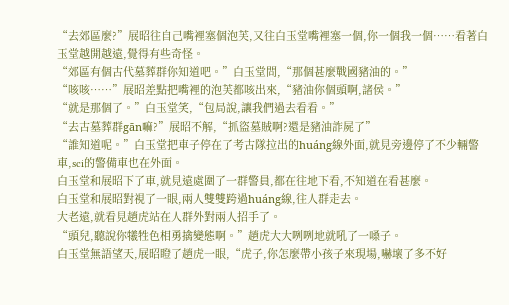“去郊區麼?”展昭往自己嘴裡塞個泡芙,又往白玉堂嘴裡塞一個,你一個我一個……看著白玉堂越開越遠,覺得有些奇怪。
“郊區有個古代墓葬群你知道吧。”白玉堂問,“那個甚麼戰國豬油的。”
“咳咳……”展昭差點把嘴裡的泡芙都咳出來,“豬油你個頭啊,諸侯。”
“就是那個了。”白玉堂笑,“包局說,讓我們過去看看。”
“去古墓葬群gān嘛?”展昭不解,“抓盜墓賊啊?還是豬油詐屍了”
“誰知道呢。”白玉堂把車子停在了考古隊拉出的huáng線外面,就見旁邊停了不少輛警車,sci的警備車也在外面。
白玉堂和展昭下了車,就見遠處圍了一群警員,都在往地下看,不知道在看甚麼。
白玉堂和展昭對視了一眼,兩人雙雙跨過huáng線,往人群走去。
大老遠,就看見趙虎站在人群外對兩人招手了。
“頭兒,聽說你犧牲色相勇擒變態啊。”趙虎大大咧咧地就吼了一嗓子。
白玉堂無語望天,展昭瞪了趙虎一眼,“虎子,你怎麼帶小孩子來現場,嚇壞了多不好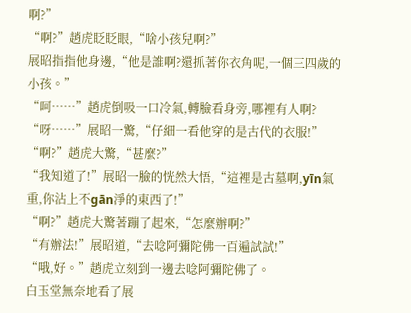啊?”
“啊?”趙虎眨眨眼,“啥小孩兒啊?”
展昭指指他身邊,“他是誰啊?還抓著你衣角呢,一個三四歲的小孩。”
“呵……”趙虎倒吸一口冷氣,轉臉看身旁,哪裡有人啊?
“呀……”展昭一驚,“仔細一看他穿的是古代的衣服!”
“啊?”趙虎大驚,“甚麼?”
“我知道了!”展昭一臉的恍然大悟,“這裡是古墓啊,yīn氣重,你沾上不gān淨的東西了!”
“啊?”趙虎大驚著蹦了起來,“怎麼辦啊?”
“有辦法!”展昭道,“去唸阿彌陀佛一百遍試試!”
“哦,好。”趙虎立刻到一邊去唸阿彌陀佛了。
白玉堂無奈地看了展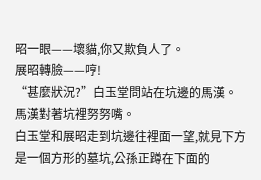昭一眼——壞貓,你又欺負人了。
展昭轉臉——哼!
“甚麼狀況?”白玉堂問站在坑邊的馬漢。
馬漢對著坑裡努努嘴。
白玉堂和展昭走到坑邊往裡面一望,就見下方是一個方形的墓坑,公孫正蹲在下面的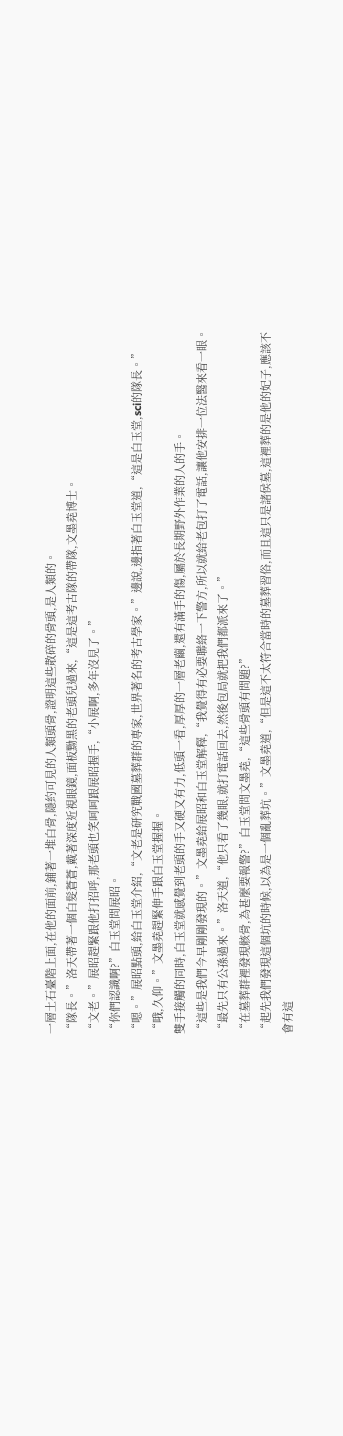一層土石臺階上面,在他的面前,鋪著一堆白骨,隱約可見的人類頭骨,證明這些散碎的骨頭,是人類的。
“隊長。”洛天帶著一個白髮蒼蒼,戴著深度近視眼鏡,面板黝黑的老頭兒過來,“這是這考古隊的帶隊,文墨堯博士。
“文老。”展昭趕緊跟他打招呼,那老頭也笑呵呵跟展昭握手,“小展啊,多年沒見了。”
“你們認識啊?”白玉堂問展昭。
“嗯。”展昭點頭,給白玉堂介紹,“文老是研究戰國墓葬群的專家,世界著名的考古學家。”邊說,邊指著白玉堂道,“這是白玉堂,sci的隊長。”
“哦,久仰。”文墨堯趕緊伸手跟白玉堂握握。
雙手接觸的同時,白玉堂就感覺到老頭的手又硬又有力,低頭一看,厚厚的一層老繭,還有滿手的傷,屬於長期野外作業的人的手。
“這些是我們今早剛剛發現的。”文墨堯給展昭和白玉堂解釋,“我覺得有必要聯絡一下警方,所以就給老包打了電話,讓他安排一位法醫來看一眼。
“最先只有公孫過來。”洛天道,“他只看了幾眼,就打電話回去,然後包局就把我們都派來了。”
“在墓葬群裡發現骸骨,為甚麼要報警?”白玉堂問文墨堯,“這些骨頭有問題?”
“起先我們發現這個坑的時候,以為是一個亂葬坑。”文墨堯道,“但是這不太符合當時的墓葬習俗,而且這只是諸侯墓,這裡葬的是他的妃子,應該不會有這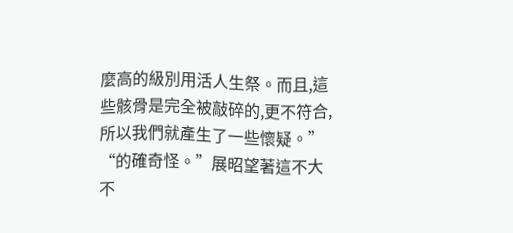麼高的級別用活人生祭。而且,這些骸骨是完全被敲碎的,更不符合,所以我們就產生了一些懷疑。”
“的確奇怪。”展昭望著這不大不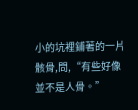小的坑裡鋪著的一片骸骨,問,“有些好像並不是人骨。”